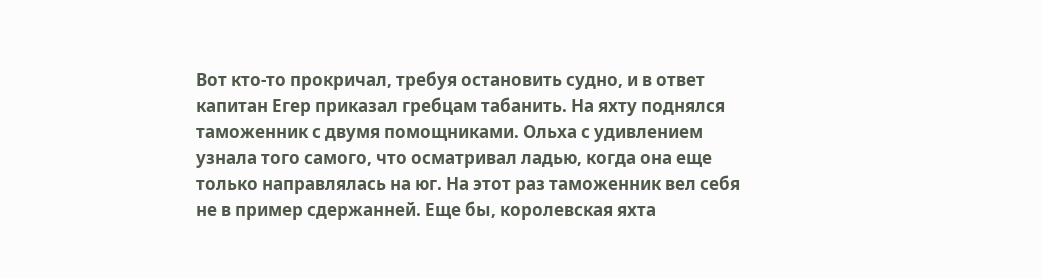Вот кто-то прокричал, требуя остановить судно, и в ответ капитан Егер приказал гребцам табанить. На яхту поднялся таможенник с двумя помощниками. Ольха с удивлением узнала того самого, что осматривал ладью, когда она еще только направлялась на юг. На этот раз таможенник вел себя не в пример сдержанней. Еще бы, королевская яхта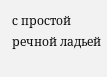с простой речной ладьей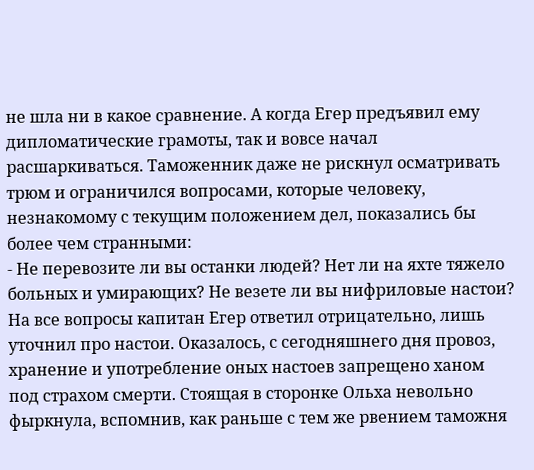не шла ни в какое сравнение. А когда Егер предъявил ему дипломатические грамоты, так и вовсе начал расшаркиваться. Таможенник даже не рискнул осматривать трюм и ограничился вопросами, которые человеку, незнакомому с текущим положением дел, показались бы более чем странными:
- Не перевозите ли вы останки людей? Нет ли на яхте тяжело больных и умирающих? Не везете ли вы нифриловые настои?
На все вопросы капитан Егер ответил отрицательно, лишь уточнил про настои. Оказалось, с сегодняшнего дня провоз, хранение и употребление оных настоев запрещено ханом под страхом смерти. Стоящая в сторонке Ольха невольно фыркнула, вспомнив, как раньше с тем же рвением таможня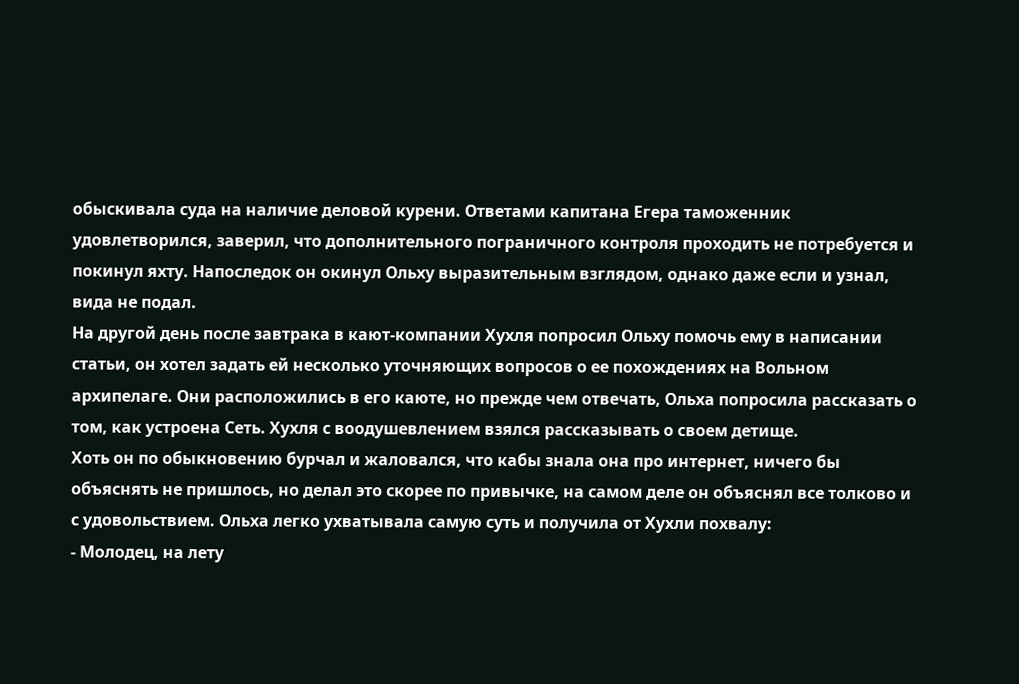обыскивала суда на наличие деловой курени. Ответами капитана Егера таможенник удовлетворился, заверил, что дополнительного пограничного контроля проходить не потребуется и покинул яхту. Напоследок он окинул Ольху выразительным взглядом, однако даже если и узнал, вида не подал.
На другой день после завтрака в кают-компании Хухля попросил Ольху помочь ему в написании статьи, он хотел задать ей несколько уточняющих вопросов о ее похождениях на Вольном архипелаге. Они расположились в его каюте, но прежде чем отвечать, Ольха попросила рассказать о том, как устроена Сеть. Хухля с воодушевлением взялся рассказывать о своем детище.
Хоть он по обыкновению бурчал и жаловался, что кабы знала она про интернет, ничего бы объяснять не пришлось, но делал это скорее по привычке, на самом деле он объяснял все толково и с удовольствием. Ольха легко ухватывала самую суть и получила от Хухли похвалу:
- Молодец, на лету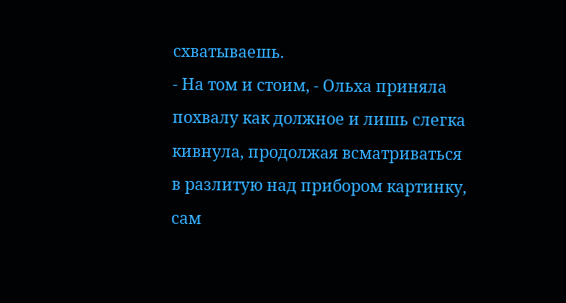схватываешь.
- На том и стоим, - Ольха приняла похвалу как должное и лишь слегка кивнула, продолжая всматриваться в разлитую над прибором картинку, сам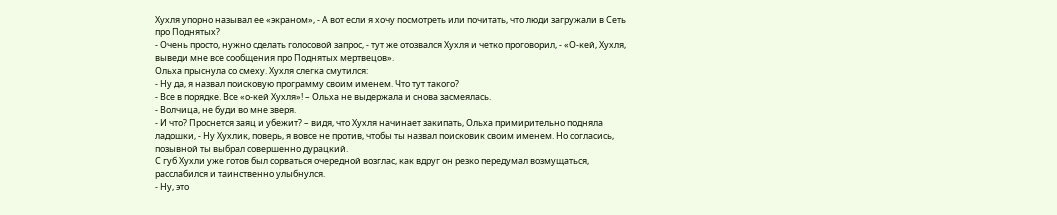Хухля упорно называл ее «экраном», - А вот если я хочу посмотреть или почитать, что люди загружали в Сеть про Поднятых?
- Очень просто, нужно сделать голосовой запрос, - тут же отозвался Хухля и четко проговорил, - «О-кей, Хухля, выведи мне все сообщения про Поднятых мертвецов».
Ольха прыснула со смеху. Хухля слегка смутился:
- Ну да, я назвал поисковую программу своим именем. Что тут такого?
- Все в порядке. Все «о-кей Хухля»! – Ольха не выдержала и снова засмеялась.
- Волчица, не буди во мне зверя.
- И что? Проснется заяц и убежит? – видя, что Хухля начинает закипать, Ольха примирительно подняла ладошки, - Ну Хухлик, поверь, я вовсе не против, чтобы ты назвал поисковик своим именем. Но согласись, позывной ты выбрал совершенно дурацкий.
С губ Хухли уже готов был сорваться очередной возглас, как вдруг он резко передумал возмущаться, расслабился и таинственно улыбнулся.
- Ну, это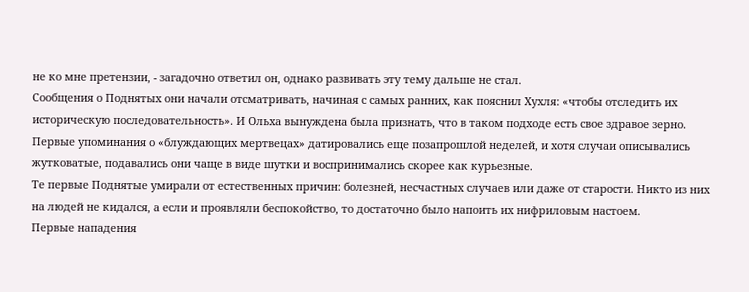не ко мне претензии, - загадочно ответил он, однако развивать эту тему дальше не стал.
Сообщения о Поднятых они начали отсматривать, начиная с самых ранних, как пояснил Хухля: «чтобы отследить их историческую последовательность». И Ольха вынуждена была признать, что в таком подходе есть свое здравое зерно. Первые упоминания о «блуждающих мертвецах» датировались еще позапрошлой неделей, и хотя случаи описывались жутковатые, подавались они чаще в виде шутки и воспринимались скорее как курьезные.
Те первые Поднятые умирали от естественных причин: болезней, несчастных случаев или даже от старости. Никто из них на людей не кидался, а если и проявляли беспокойство, то достаточно было напоить их нифриловым настоем.
Первые нападения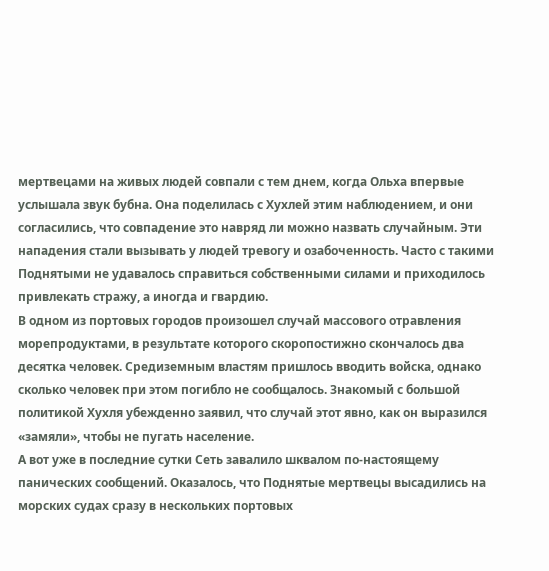мертвецами на живых людей совпали с тем днем, когда Ольха впервые услышала звук бубна. Она поделилась с Хухлей этим наблюдением, и они согласились, что совпадение это навряд ли можно назвать случайным. Эти нападения стали вызывать у людей тревогу и озабоченность. Часто с такими Поднятыми не удавалось справиться собственными силами и приходилось привлекать стражу, а иногда и гвардию.
В одном из портовых городов произошел случай массового отравления морепродуктами, в результате которого скоропостижно скончалось два десятка человек. Средиземным властям пришлось вводить войска, однако сколько человек при этом погибло не сообщалось. Знакомый с большой политикой Хухля убежденно заявил, что случай этот явно, как он выразился «замяли», чтобы не пугать население.
А вот уже в последние сутки Сеть завалило шквалом по-настоящему панических сообщений. Оказалось, что Поднятые мертвецы высадились на морских судах сразу в нескольких портовых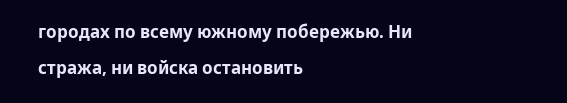городах по всему южному побережью. Ни стража, ни войска остановить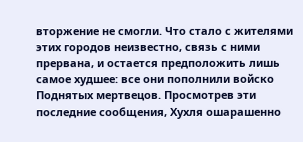вторжение не смогли. Что стало с жителями этих городов неизвестно, связь с ними прервана, и остается предположить лишь самое худшее: все они пополнили войско Поднятых мертвецов. Просмотрев эти последние сообщения, Хухля ошарашенно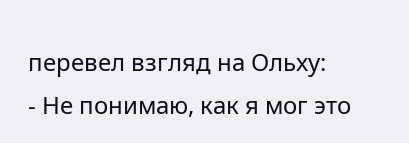перевел взгляд на Ольху:
- Не понимаю, как я мог это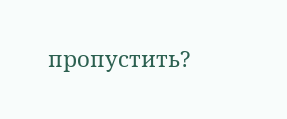пропустить?